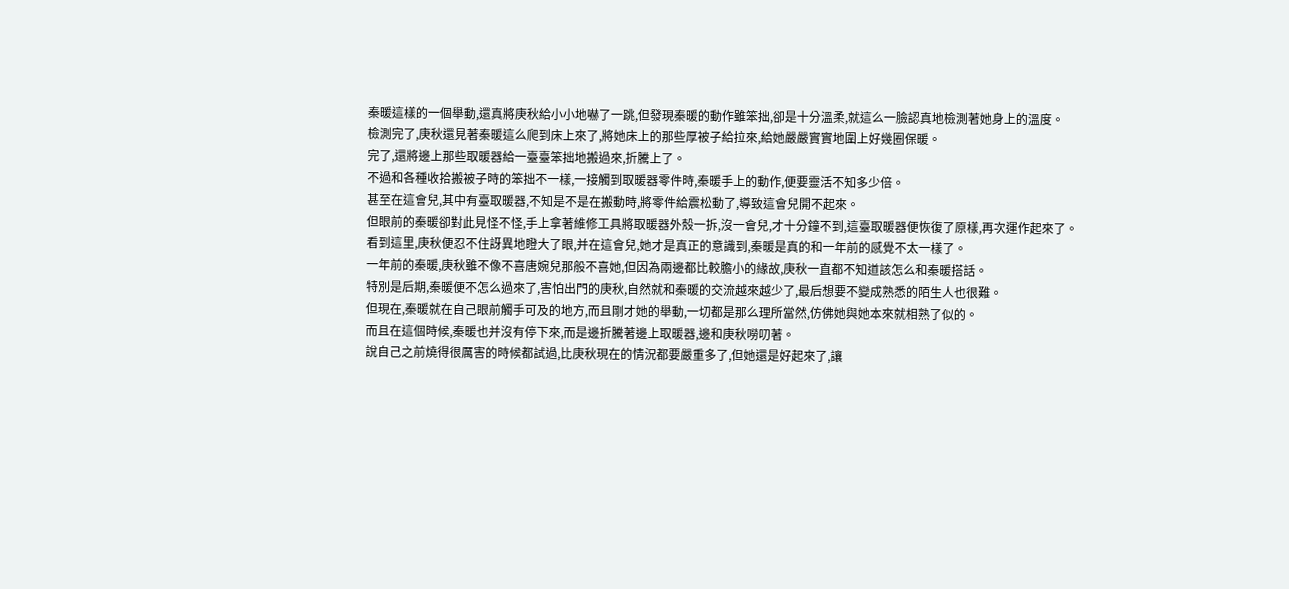秦暖這樣的一個舉動,還真將庚秋給小小地嚇了一跳,但發現秦暖的動作雖笨拙,卻是十分溫柔,就這么一臉認真地檢測著她身上的溫度。
檢測完了,庚秋還見著秦暖這么爬到床上來了,將她床上的那些厚被子給拉來,給她嚴嚴實實地圍上好幾圈保暖。
完了,還將邊上那些取暖器給一臺臺笨拙地搬過來,折騰上了。
不過和各種收拾搬被子時的笨拙不一樣,一接觸到取暖器零件時,秦暖手上的動作,便要靈活不知多少倍。
甚至在這會兒,其中有臺取暖器,不知是不是在搬動時,將零件給震松動了,導致這會兒開不起來。
但眼前的秦暖卻對此見怪不怪,手上拿著維修工具將取暖器外殼一拆,沒一會兒,才十分鐘不到,這臺取暖器便恢復了原樣,再次運作起來了。
看到這里,庚秋便忍不住訝異地瞪大了眼,并在這會兒,她才是真正的意識到,秦暖是真的和一年前的感覺不太一樣了。
一年前的秦暖,庚秋雖不像不喜唐婉兒那般不喜她,但因為兩邊都比較膽小的緣故,庚秋一直都不知道該怎么和秦暖搭話。
特別是后期,秦暖便不怎么過來了,害怕出門的庚秋,自然就和秦暖的交流越來越少了,最后想要不變成熟悉的陌生人也很難。
但現在,秦暖就在自己眼前觸手可及的地方,而且剛才她的舉動,一切都是那么理所當然,仿佛她與她本來就相熟了似的。
而且在這個時候,秦暖也并沒有停下來,而是邊折騰著邊上取暖器,邊和庚秋嘮叨著。
說自己之前燒得很厲害的時候都試過,比庚秋現在的情況都要嚴重多了,但她還是好起來了,讓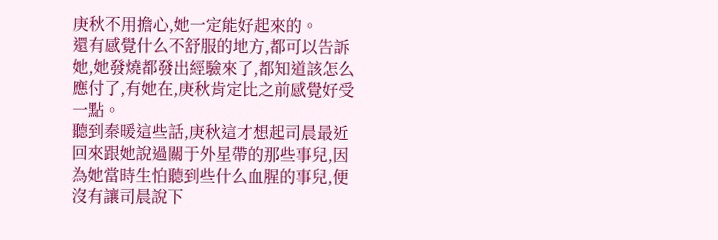庚秋不用擔心,她一定能好起來的。
還有感覺什么不舒服的地方,都可以告訴她,她發燒都發出經驗來了,都知道該怎么應付了,有她在,庚秋肯定比之前感覺好受一點。
聽到秦暖這些話,庚秋這才想起司晨最近回來跟她說過關于外星帶的那些事兒,因為她當時生怕聽到些什么血腥的事兒,便沒有讓司晨說下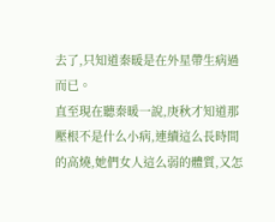去了,只知道秦暖是在外星帶生病過而已。
直至現在聽秦暖一說,庚秋才知道那壓根不是什么小病,連續這么長時間的高燒,她們女人這么弱的體質,又怎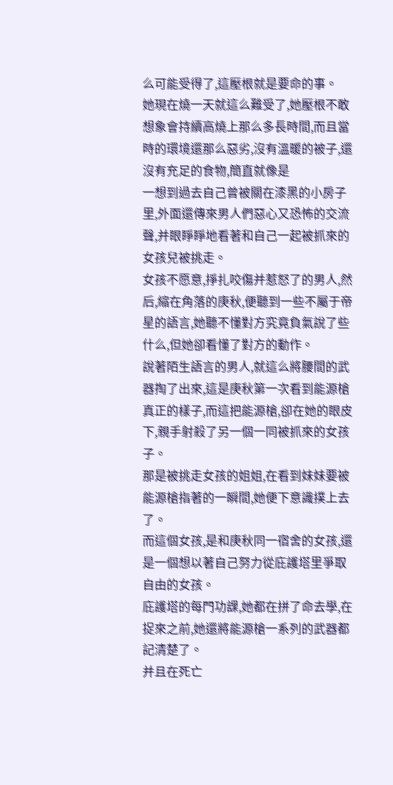么可能受得了,這壓根就是要命的事。
她現在燒一天就這么難受了,她壓根不敢想象會持續高燒上那么多長時間,而且當時的環境還那么惡劣,沒有溫暖的被子,還沒有充足的食物,簡直就像是
一想到過去自己曾被關在漆黑的小房子里,外面還傳來男人們惡心又恐怖的交流聲,并眼睜睜地看著和自己一起被抓來的女孩兒被挑走。
女孩不愿意,掙扎咬傷并惹怒了的男人,然后,縮在角落的庚秋,便聽到一些不屬于帝星的語言,她聽不懂對方究竟負氣說了些什么,但她卻看懂了對方的動作。
說著陌生語言的男人,就這么將腰間的武器掏了出來,這是庚秋第一次看到能源槍真正的樣子,而這把能源槍,卻在她的眼皮下,親手射殺了另一個一同被抓來的女孩子。
那是被挑走女孩的姐姐,在看到妹妹要被能源槍指著的一瞬間,她便下意識撲上去了。
而這個女孩,是和庚秋同一宿舍的女孩,還是一個想以著自己努力從庇護塔里爭取自由的女孩。
庇護塔的每門功課,她都在拼了命去學,在捉來之前,她還將能源槍一系列的武器都記清楚了。
并且在死亡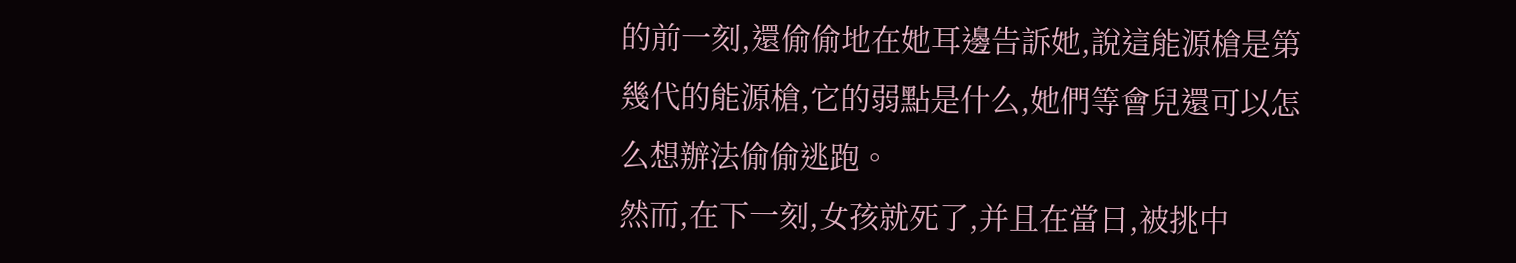的前一刻,還偷偷地在她耳邊告訴她,說這能源槍是第幾代的能源槍,它的弱點是什么,她們等會兒還可以怎么想辦法偷偷逃跑。
然而,在下一刻,女孩就死了,并且在當日,被挑中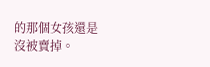的那個女孩還是沒被賣掉。